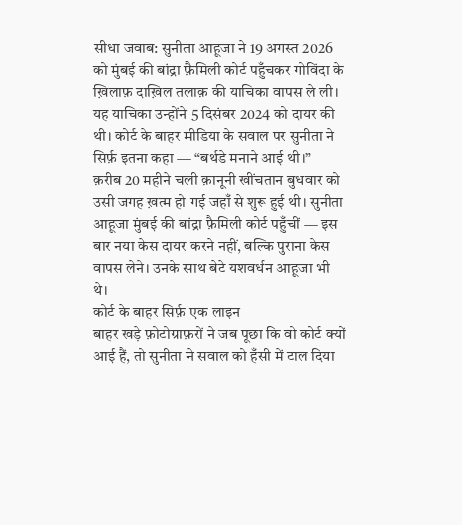सीधा जवाब: सुनीता आहूजा ने 19 अगस्त 2026 को मुंबई की बांद्रा फ़ैमिली कोर्ट पहुँचकर गोविंदा के ख़िलाफ़ दाख़िल तलाक़ की याचिका वापस ले ली। यह याचिका उन्होंने 5 दिसंबर 2024 को दायर की थी। कोर्ट के बाहर मीडिया के सवाल पर सुनीता ने सिर्फ़ इतना कहा — “बर्थडे मनाने आई थी।”
क़रीब 20 महीने चली क़ानूनी खींचतान बुधवार को उसी जगह ख़त्म हो गई जहाँ से शुरू हुई थी। सुनीता आहूजा मुंबई की बांद्रा फ़ैमिली कोर्ट पहुँचीं — इस बार नया केस दायर करने नहीं, बल्कि पुराना केस वापस लेने। उनके साथ बेटे यशवर्धन आहूजा भी थे।
कोर्ट के बाहर सिर्फ़ एक लाइन
बाहर खड़े फ़ोटोग्राफ़रों ने जब पूछा कि वो कोर्ट क्यों आई हैं, तो सुनीता ने सवाल को हँसी में टाल दिया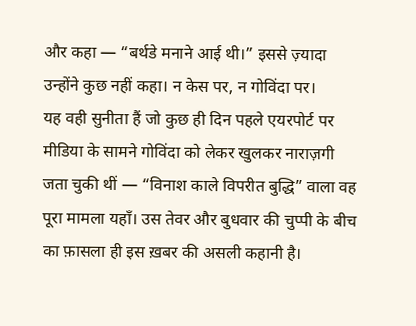और कहा — “बर्थडे मनाने आई थी।” इससे ज़्यादा उन्होंने कुछ नहीं कहा। न केस पर, न गोविंदा पर।
यह वही सुनीता हैं जो कुछ ही दिन पहले एयरपोर्ट पर मीडिया के सामने गोविंदा को लेकर खुलकर नाराज़गी जता चुकी थीं — “विनाश काले विपरीत बुद्धि” वाला वह पूरा मामला यहाँ। उस तेवर और बुधवार की चुप्पी के बीच का फ़ासला ही इस ख़बर की असली कहानी है।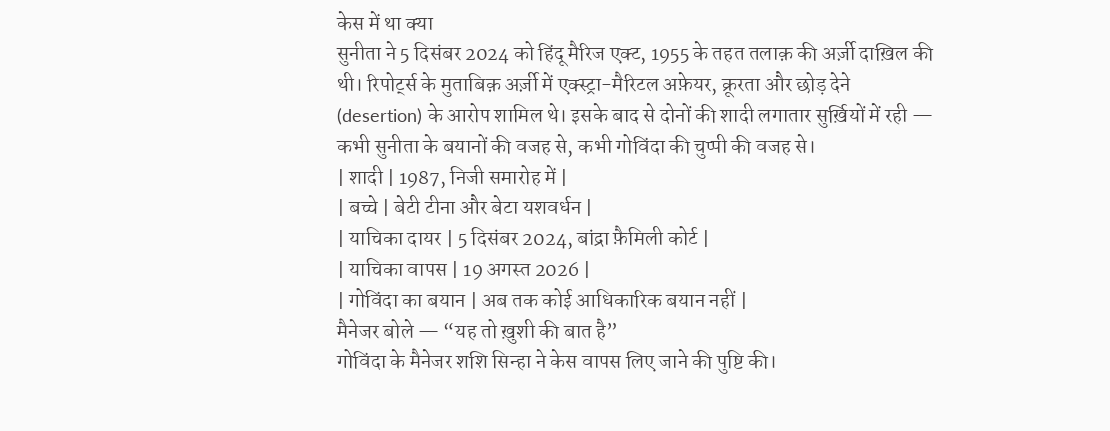केस में था क्या
सुनीता ने 5 दिसंबर 2024 को हिंदू मैरिज एक्ट, 1955 के तहत तलाक़ की अर्ज़ी दाख़िल की थी। रिपोर्ट्स के मुताबिक़ अर्ज़ी में एक्स्ट्रा-मैरिटल अफ़ेयर, क्रूरता और छोड़ देने (desertion) के आरोप शामिल थे। इसके बाद से दोनों की शादी लगातार सुर्ख़ियों में रही — कभी सुनीता के बयानों की वजह से, कभी गोविंदा की चुप्पी की वजह से।
| शादी | 1987, निजी समारोह में |
| बच्चे | बेटी टीना और बेटा यशवर्धन |
| याचिका दायर | 5 दिसंबर 2024, बांद्रा फ़ैमिली कोर्ट |
| याचिका वापस | 19 अगस्त 2026 |
| गोविंदा का बयान | अब तक कोई आधिकारिक बयान नहीं |
मैनेजर बोले — “यह तो ख़ुशी की बात है”
गोविंदा के मैनेजर शशि सिन्हा ने केस वापस लिए जाने की पुष्टि की।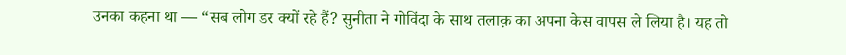उनका कहना था — “सब लोग डर क्यों रहे हैं? सुनीता ने गोविंदा के साथ तलाक़ का अपना केस वापस ले लिया है। यह तो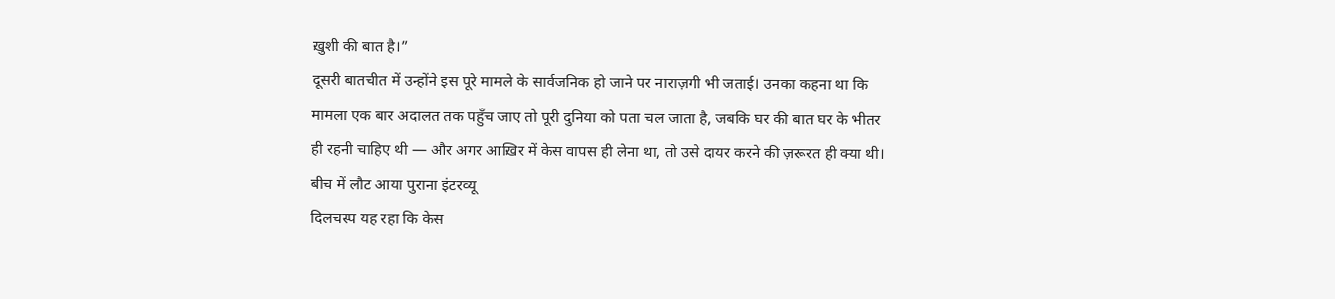ख़ुशी की बात है।”
दूसरी बातचीत में उन्होंने इस पूरे मामले के सार्वजनिक हो जाने पर नाराज़गी भी जताई। उनका कहना था कि मामला एक बार अदालत तक पहुँच जाए तो पूरी दुनिया को पता चल जाता है, जबकि घर की बात घर के भीतर ही रहनी चाहिए थी — और अगर आख़िर में केस वापस ही लेना था, तो उसे दायर करने की ज़रूरत ही क्या थी।
बीच में लौट आया पुराना इंटरव्यू
दिलचस्प यह रहा कि केस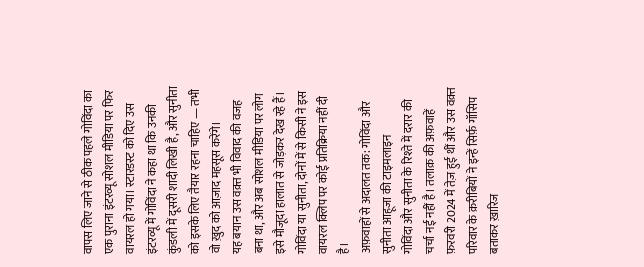वापस लिए जाने से ठीक पहले गोविंदा का एक पुराना इंटरव्यू सोशल मीडिया पर फिर वायरल हो गया। स्टारडस्ट को दिए उस इंटरव्यू में गोविंदा ने कहा था कि उनकी कुंडली में दूसरी शादी लिखी है, और सुनीता को इसके लिए तैयार रहना चाहिए — तभी वो ख़ुद को आज़ाद महसूस करेंगे।
यह बयान उस वक़्त भी विवाद की वजह बना था, और अब सोशल मीडिया पर लोग इसे मौजूदा हालात से जोड़कर देख रहे हैं। गोविंदा या सुनीता, दोनों में से किसी ने इस वायरल क्लिप पर कोई प्रतिक्रिया नहीं दी है।
अफ़वाहों से अदालत तक: गोविंदा और सुनीता आहूजा की टाइमलाइन
गोविंदा और सुनीता के रिश्ते में दरार की चर्चा नई नहीं है। तलाक़ की अफ़वाहें फ़रवरी 2024 में तेज़ हुई थीं और उस वक़्त परिवार के क़रीबियों ने इन्हें सिर्फ़ गॉसिप बताकर ख़ारिज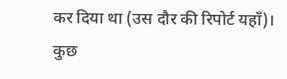कर दिया था (उस दौर की रिपोर्ट यहाँ)। कुछ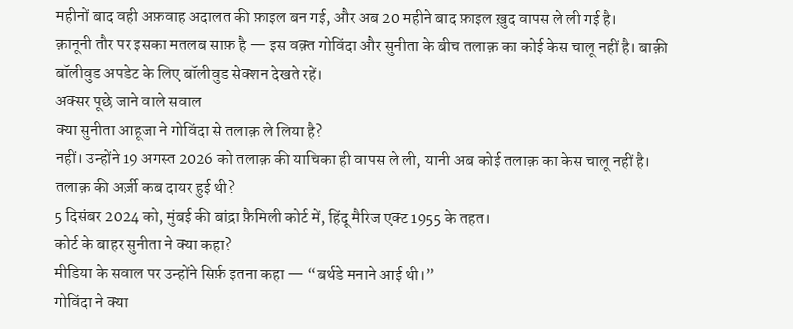महीनों बाद वही अफ़वाह अदालत की फ़ाइल बन गई, और अब 20 महीने बाद फ़ाइल ख़ुद वापस ले ली गई है।
क़ानूनी तौर पर इसका मतलब साफ़ है — इस वक़्त गोविंदा और सुनीता के बीच तलाक़ का कोई केस चालू नहीं है। बाक़ी बॉलीवुड अपडेट के लिए बॉलीवुड सेक्शन देखते रहें।
अक्सर पूछे जाने वाले सवाल
क्या सुनीता आहूजा ने गोविंदा से तलाक़ ले लिया है?
नहीं। उन्होंने 19 अगस्त 2026 को तलाक़ की याचिका ही वापस ले ली, यानी अब कोई तलाक़ का केस चालू नहीं है।
तलाक़ की अर्ज़ी कब दायर हुई थी?
5 दिसंबर 2024 को, मुंबई की बांद्रा फ़ैमिली कोर्ट में, हिंदू मैरिज एक्ट 1955 के तहत।
कोर्ट के बाहर सुनीता ने क्या कहा?
मीडिया के सवाल पर उन्होंने सिर्फ़ इतना कहा — “बर्थडे मनाने आई थी।”
गोविंदा ने क्या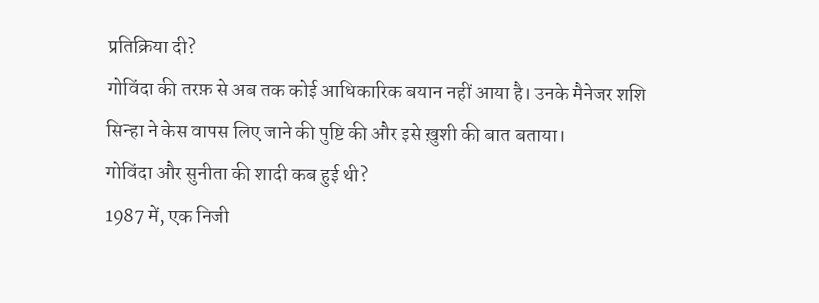प्रतिक्रिया दी?
गोविंदा की तरफ़ से अब तक कोई आधिकारिक बयान नहीं आया है। उनके मैनेजर शशि सिन्हा ने केस वापस लिए जाने की पुष्टि की और इसे ख़ुशी की बात बताया।
गोविंदा और सुनीता की शादी कब हुई थी?
1987 में, एक निजी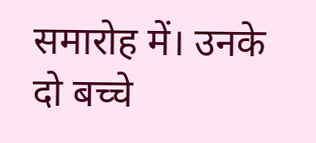समारोह में। उनके दो बच्चे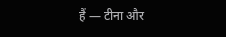हैं — टीना और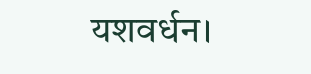यशवर्धन।